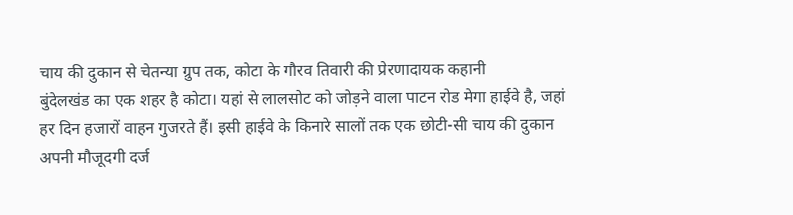चाय की दुकान से चेतन्या ग्रुप तक, कोटा के गौरव तिवारी की प्रेरणादायक कहानी
बुंदेलखंड का एक शहर है कोटा। यहां से लालसोट को जोड़ने वाला पाटन रोड मेगा हाईवे है, जहां हर दिन हजारों वाहन गुजरते हैं। इसी हाईवे के किनारे सालों तक एक छोटी-सी चाय की दुकान अपनी मौजूदगी दर्ज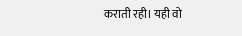कराती रही। यही वो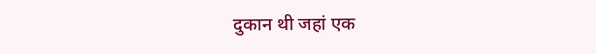दुकान थी जहां एक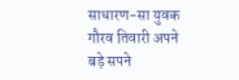साधारण-सा युवक गौरव तिवारी अपने बड़े सपने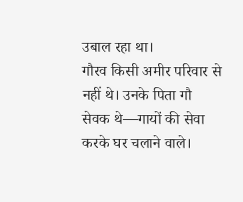उबाल रहा था।
गौरव किसी अमीर परिवार से नहीं थे। उनके पिता गौ सेवक थे—गायों की सेवा करके घर चलाने वाले।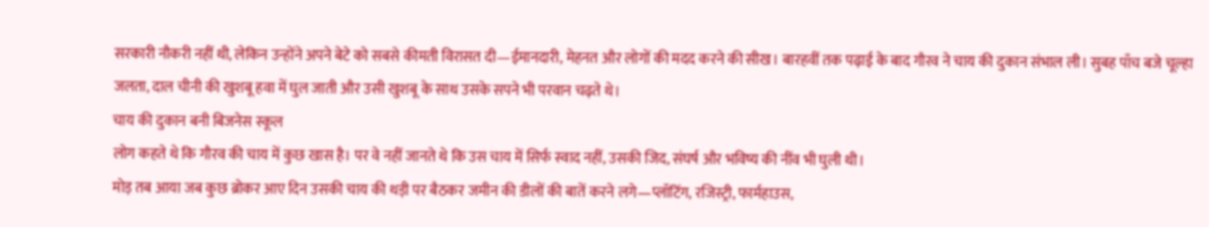सरकारी नौकरी नहीं थी, लेकिन उन्होंने अपने बेटे को सबसे कीमती विरासत दी—ईमानदारी, मेहनत और लोगों की मदद करने की सीख। बारहवीं तक पढ़ाई के बाद गौरव ने चाय की दुकान संभाल ली। सुबह पाँच बजे चूल्हा जलता, दाल चीनी की खुशबू हवा में घुल जाती और उसी खुशबू के साथ उसके सपने भी परवान चढ़ते थे।
चाय की दुकान बनी बिजनेस स्कूल
लोग कहते थे कि गौरव की चाय में कुछ खास है। पर वे नहीं जानते थे कि उस चाय में सिर्फ स्वाद नहीं, उसकी जिद, संघर्ष और भविष्य की नींव भी घुली थी।
मोड़ तब आया जब कुछ ब्रोकर आए दिन उसकी चाय की थड़ी पर बैठकर जमीन की डीलों की बातें करने लगे—प्लॉटिंग, रजिस्ट्री, फार्महाउस,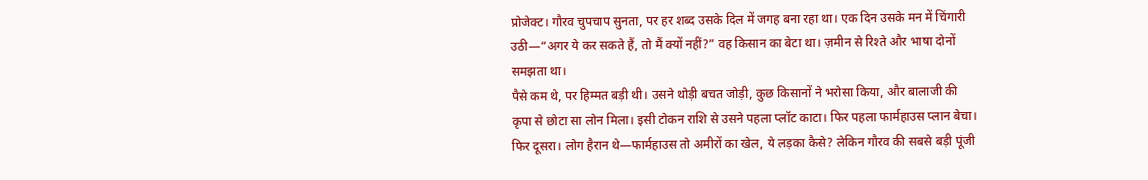प्रोजेक्ट। गौरव चुपचाप सुनता, पर हर शब्द उसके दिल में जगह बना रहा था। एक दिन उसके मन में चिंगारी उठी—“अगर ये कर सकते हैं, तो मैं क्यों नहीं?” वह किसान का बेटा था। ज़मीन से रिश्ते और भाषा दोनों समझता था।
पैसे कम थे, पर हिम्मत बड़ी थी। उसने थोड़ी बचत जोड़ी, कुछ किसानों ने भरोसा किया, और बालाजी की कृपा से छोटा सा लोन मिला। इसी टोकन राशि से उसने पहला प्लॉट काटा। फिर पहला फार्महाउस प्लान बेचा। फिर दूसरा। लोग हैरान थे—फार्महाउस तो अमीरों का खेल, ये लड़का कैसे? लेकिन गौरव की सबसे बड़ी पूंजी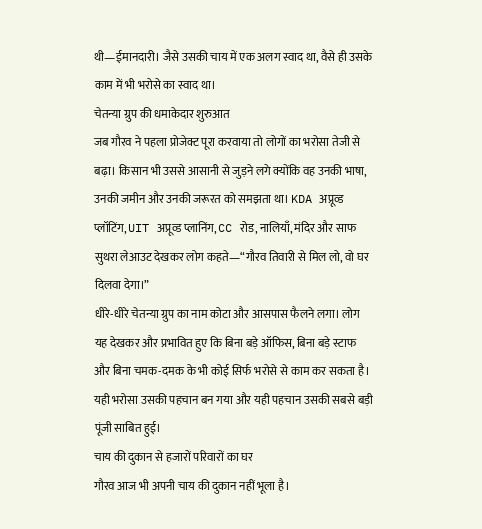थी—ईमानदारी। जैसे उसकी चाय में एक अलग स्वाद था, वैसे ही उसके काम में भी भरोसे का स्वाद था।
चेतन्या ग्रुप की धमाकेदार शुरुआत
जब गौरव ने पहला प्रोजेक्ट पूरा करवाया तो लोगों का भरोसा तेजी से बढ़ा। किसान भी उससे आसानी से जुड़ने लगे क्योंकि वह उनकी भाषा, उनकी जमीन और उनकी जरूरत को समझता था। KDA अप्रूव्ड प्लॉटिंग, UIT अप्रूव्ड प्लानिंग, CC रोड, नालियाँ, मंदिर और साफ सुथरा लेआउट देखकर लोग कहते—“गौरव तिवारी से मिल लो, वो घर दिलवा देगा।”
धीरे-धीरे चेतन्या ग्रुप का नाम कोटा और आसपास फैलने लगा। लोग यह देखकर और प्रभावित हुए कि बिना बड़े ऑफिस, बिना बड़े स्टाफ और बिना चमक-दमक के भी कोई सिर्फ भरोसे से काम कर सकता है। यही भरोसा उसकी पहचान बन गया और यही पहचान उसकी सबसे बड़ी पूंजी साबित हुई।
चाय की दुकान से हजारों परिवारों का घर
गौरव आज भी अपनी चाय की दुकान नहीं भूला है।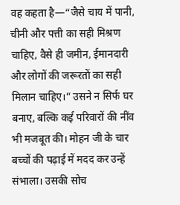वह कहता है—“जैसे चाय में पानी, चीनी और पत्ती का सही मिश्रण चाहिए, वैसे ही जमीन, ईमानदारी और लोगों की जरूरतों का सही मिलान चाहिए।” उसने न सिर्फ घर बनाए, बल्कि कई परिवारों की नींव भी मजबूत की। मोहन जी के चार बच्चों की पढ़ाई में मदद कर उन्हें संभाला। उसकी सोच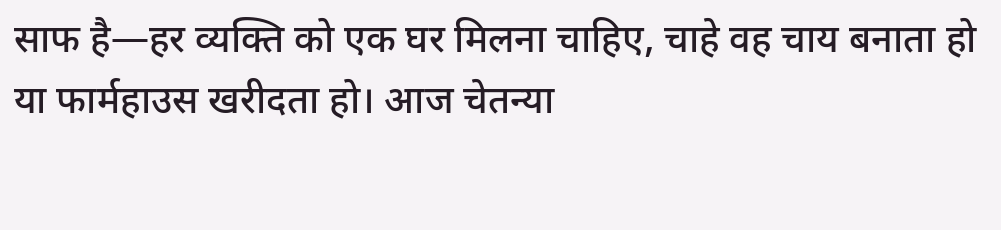साफ है—हर व्यक्ति को एक घर मिलना चाहिए, चाहे वह चाय बनाता हो या फार्महाउस खरीदता हो। आज चेतन्या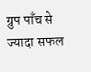ग्रुप पाँच से ज्यादा सफल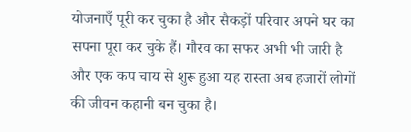योजनाएँ पूरी कर चुका है और सैकड़ों परिवार अपने घर का सपना पूरा कर चुके हैं। गौरव का सफर अभी भी जारी है और एक कप चाय से शुरू हुआ यह रास्ता अब हजारों लोगों की जीवन कहानी बन चुका है।